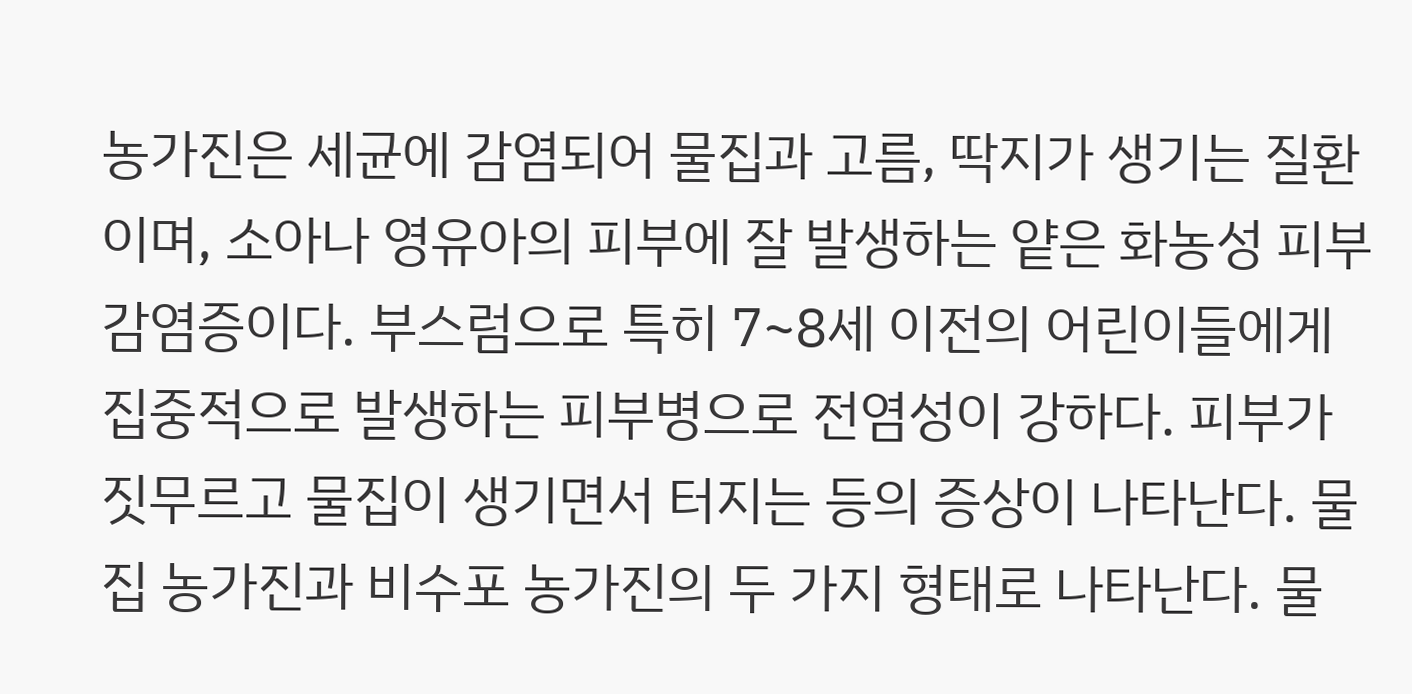농가진은 세균에 감염되어 물집과 고름, 딱지가 생기는 질환이며, 소아나 영유아의 피부에 잘 발생하는 얕은 화농성 피부 감염증이다. 부스럼으로 특히 7~8세 이전의 어린이들에게 집중적으로 발생하는 피부병으로 전염성이 강하다. 피부가 짓무르고 물집이 생기면서 터지는 등의 증상이 나타난다. 물집 농가진과 비수포 농가진의 두 가지 형태로 나타난다. 물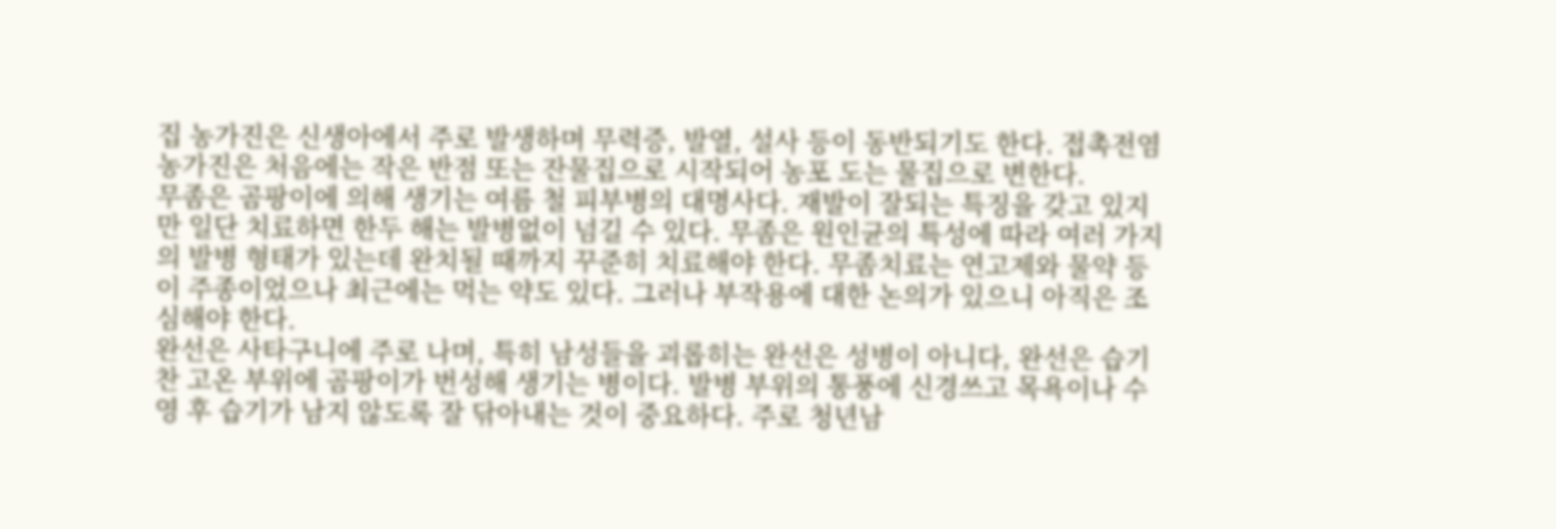집 농가진은 신생아에서 주로 발생하며 무력증, 발열, 설사 등이 동반되기도 한다. 접촉전염 농가진은 처음에는 작은 반점 또는 잔물집으로 시작되어 농포 도는 물집으로 변한다.
무좀은 곰팡이에 의해 생기는 여름 철 피부병의 대명사다. 재발이 잘되는 특징을 갖고 있지만 일단 치료하면 한두 해는 발병없이 넘길 수 있다. 무좀은 원인균의 특성에 따라 여러 가지의 발병 형태가 있는데 완치될 때까지 꾸준히 치료해야 한다. 무좀치료는 연고제와 물약 등이 주종이었으나 최근에는 먹는 약도 있다. 그러나 부작용에 대한 논의가 있으니 아직은 조심해야 한다.
완선은 사타구니에 주로 나며, 특히 남성들을 괴롭히는 완선은 성병이 아니다, 완선은 습기 찬 고온 부위에 곰팡이가 번성해 생기는 병이다. 발병 부위의 통풍에 신경쓰고 목욕이나 수영 후 습기가 남지 않도록 잘 닦아내는 것이 중요하다. 주로 청년남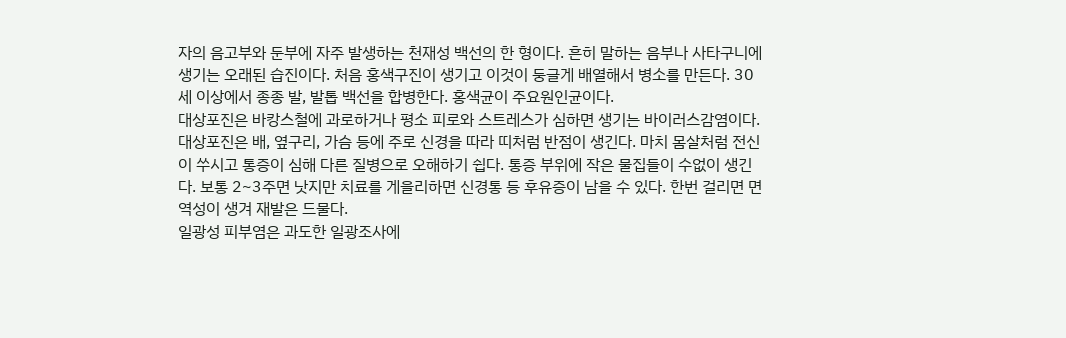자의 음고부와 둔부에 자주 발생하는 천재성 백선의 한 형이다. 흔히 말하는 음부나 사타구니에 생기는 오래된 습진이다. 처음 홍색구진이 생기고 이것이 둥글게 배열해서 병소를 만든다. 30세 이상에서 종종 발, 발톱 백선을 합병한다. 홍색균이 주요원인균이다.
대상포진은 바캉스철에 과로하거나 평소 피로와 스트레스가 심하면 생기는 바이러스감염이다. 대상포진은 배, 옆구리, 가슴 등에 주로 신경을 따라 띠처럼 반점이 생긴다. 마치 몸살처럼 전신이 쑤시고 통증이 심해 다른 질병으로 오해하기 쉽다. 통증 부위에 작은 물집들이 수없이 생긴다. 보통 2~3주면 낫지만 치료를 게을리하면 신경통 등 후유증이 남을 수 있다. 한번 걸리면 면역성이 생겨 재발은 드물다.
일광성 피부염은 과도한 일광조사에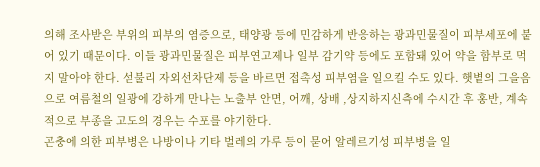의해 조사받은 부위의 피부의 염증으로, 태양광 등에 민감하게 반응하는 광과민물질이 피부세포에 붙어 있기 때문이다. 이들 광과민물질은 피부연고제나 일부 감기약 등에도 포함돼 있어 약을 함부로 먹지 말아야 한다. 섣불리 자외선차단제 등을 바르면 접촉성 피부염을 일으킬 수도 있다. 햇볕의 그을음으로 여름철의 일광에 강하게 만나는 노출부 안면, 어깨, 상배 ,상지하지신측에 수시간 후 홍반, 계속적으로 부종을 고도의 경우는 수포를 야기한다.
곤충에 의한 피부병은 나방이나 기타 벌레의 가루 등이 묻어 알레르기성 피부병을 일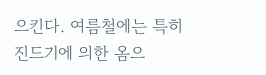으킨다. 여름철에는 특히 진드기에 의한 옴으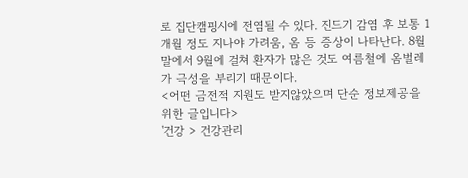로 집단캠핑시에 전염될 수 있다. 진드기 감염 후 보통 1개월 정도 지나야 가려움, 옴 등 증상이 나타난다. 8월 말에서 9월에 걸쳐 환자가 많은 것도 여름철에 옴벌레가 극성을 부리기 때문이다.
<어떤 금전적 지원도 받지않았으며 단순 정보제공을 위한 글입니다>
'건강 > 건강관리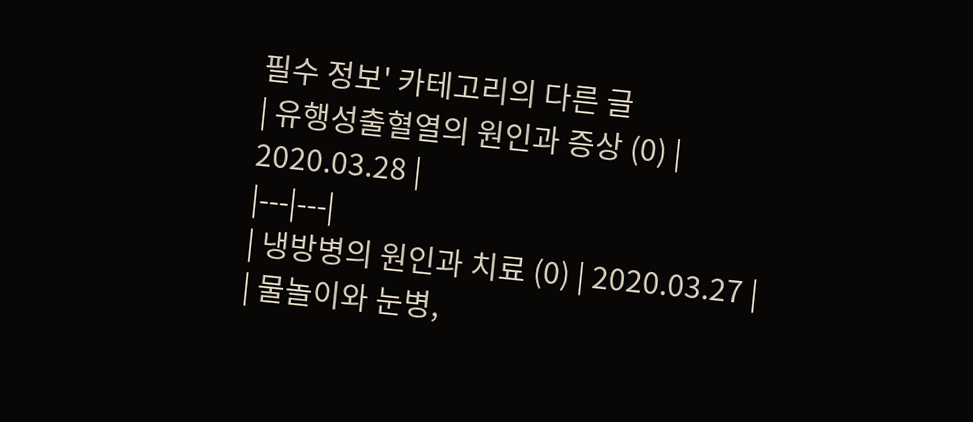필수 정보' 카테고리의 다른 글
| 유행성출혈열의 원인과 증상 (0) | 2020.03.28 |
|---|---|
| 냉방병의 원인과 치료 (0) | 2020.03.27 |
| 물놀이와 눈병,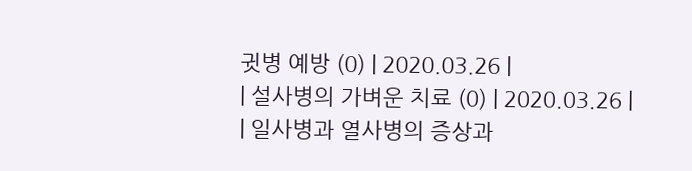귓병 예방 (0) | 2020.03.26 |
| 설사병의 가벼운 치료 (0) | 2020.03.26 |
| 일사병과 열사병의 증상과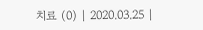치료 (0) | 2020.03.25 |